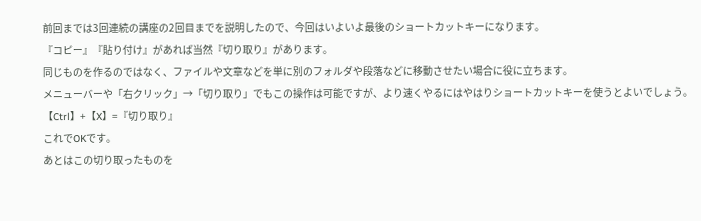前回までは3回連続の講座の2回目までを説明したので、今回はいよいよ最後のショートカットキーになります。
『コピー』『貼り付け』があれば当然『切り取り』があります。
同じものを作るのではなく、ファイルや文章などを単に別のフォルダや段落などに移動させたい場合に役に立ちます。
メニューバーや「右クリック」→「切り取り」でもこの操作は可能ですが、より速くやるにはやはりショートカットキーを使うとよいでしょう。
【Ctrl】+【X】=『切り取り』
これでOKです。
あとはこの切り取ったものを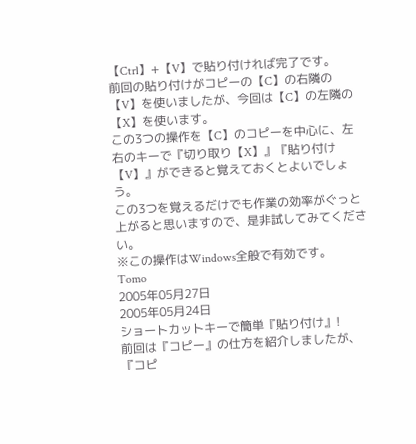【Ctrl】+【V】で貼り付ければ完了です。
前回の貼り付けがコピーの【C】の右隣の【V】を使いましたが、今回は【C】の左隣の【X】を使います。
この3つの操作を【C】のコピーを中心に、左右のキーで『切り取り【X】』『貼り付け【V】』ができると覚えておくとよいでしょう。
この3つを覚えるだけでも作業の効率がぐっと上がると思いますので、是非試してみてください。
※この操作はWindows全般で有効です。
Tomo
2005年05月27日
2005年05月24日
ショートカットキーで簡単『貼り付け』!
前回は『コピー』の仕方を紹介しましたが、『コピ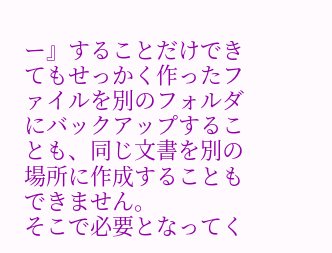ー』することだけできてもせっかく作ったファイルを別のフォルダにバックアップすることも、同じ文書を別の場所に作成することもできません。
そこで必要となってく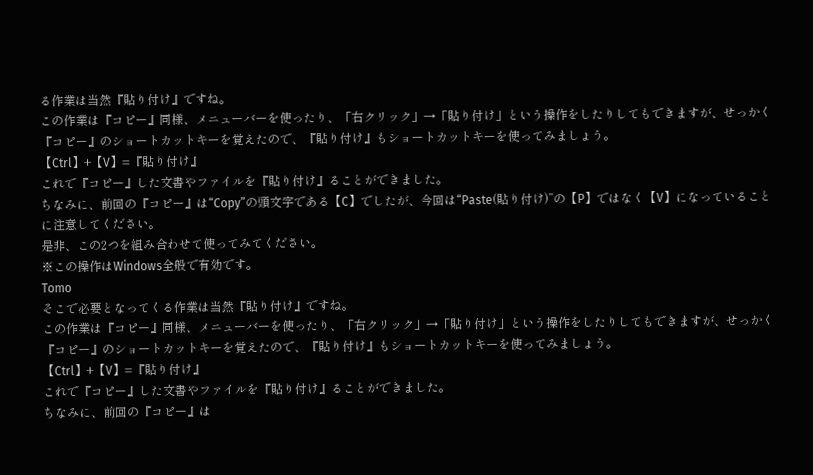る作業は当然『貼り付け』ですね。
この作業は『コピー』同様、メニューバーを使ったり、「右クリック」→「貼り付け」という操作をしたりしてもできますが、せっかく『コピー』のショートカットキーを覚えたので、『貼り付け』もショートカットキーを使ってみましょう。
【Ctrl】+【V】=『貼り付け』
これで『コピー』した文書やファイルを『貼り付け』ることができました。
ちなみに、前回の『コピー』は“Copy”の頭文字である【C】でしたが、今回は“Paste(貼り付け)”の【P】ではなく【V】になっていることに注意してください。
是非、この2つを組み合わせて使ってみてください。
※この操作はWindows全般で有効です。
Tomo
そこで必要となってくる作業は当然『貼り付け』ですね。
この作業は『コピー』同様、メニューバーを使ったり、「右クリック」→「貼り付け」という操作をしたりしてもできますが、せっかく『コピー』のショートカットキーを覚えたので、『貼り付け』もショートカットキーを使ってみましょう。
【Ctrl】+【V】=『貼り付け』
これで『コピー』した文書やファイルを『貼り付け』ることができました。
ちなみに、前回の『コピー』は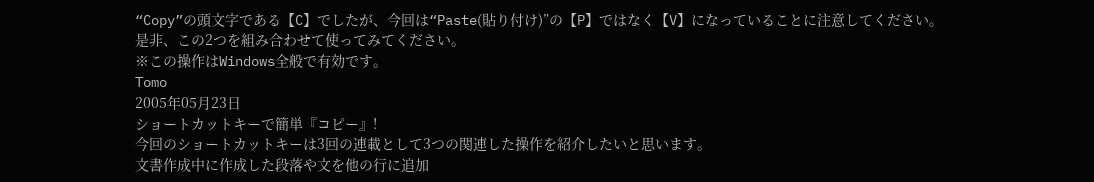“Copy”の頭文字である【C】でしたが、今回は“Paste(貼り付け)”の【P】ではなく【V】になっていることに注意してください。
是非、この2つを組み合わせて使ってみてください。
※この操作はWindows全般で有効です。
Tomo
2005年05月23日
ショートカットキーで簡単『コピー』!
今回のショートカットキーは3回の連載として3つの関連した操作を紹介したいと思います。
文書作成中に作成した段落や文を他の行に追加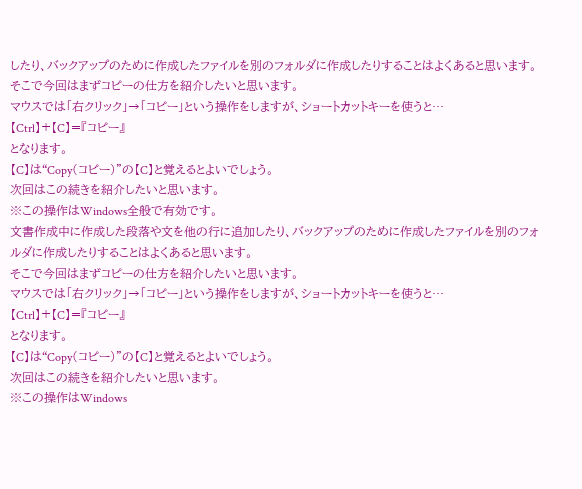したり、バックアップのために作成したファイルを別のフォルダに作成したりすることはよくあると思います。
そこで今回はまずコピーの仕方を紹介したいと思います。
マウスでは「右クリック」→「コピー」という操作をしますが、ショートカットキーを使うと…
【Ctrl】+【C】=『コピー』
となります。
【C】は“Copy(コピー)”の【C】と覚えるとよいでしょう。
次回はこの続きを紹介したいと思います。
※この操作はWindows全般で有効です。
文書作成中に作成した段落や文を他の行に追加したり、バックアップのために作成したファイルを別のフォルダに作成したりすることはよくあると思います。
そこで今回はまずコピーの仕方を紹介したいと思います。
マウスでは「右クリック」→「コピー」という操作をしますが、ショートカットキーを使うと…
【Ctrl】+【C】=『コピー』
となります。
【C】は“Copy(コピー)”の【C】と覚えるとよいでしょう。
次回はこの続きを紹介したいと思います。
※この操作はWindows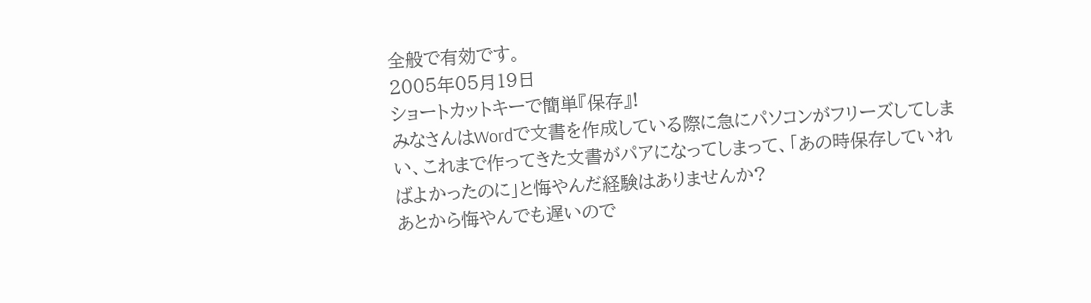全般で有効です。
2005年05月19日
ショートカットキーで簡単『保存』!
みなさんはWordで文書を作成している際に急にパソコンがフリーズしてしまい、これまで作ってきた文書がパアになってしまって、「あの時保存していればよかったのに」と悔やんだ経験はありませんか?
あとから悔やんでも遅いので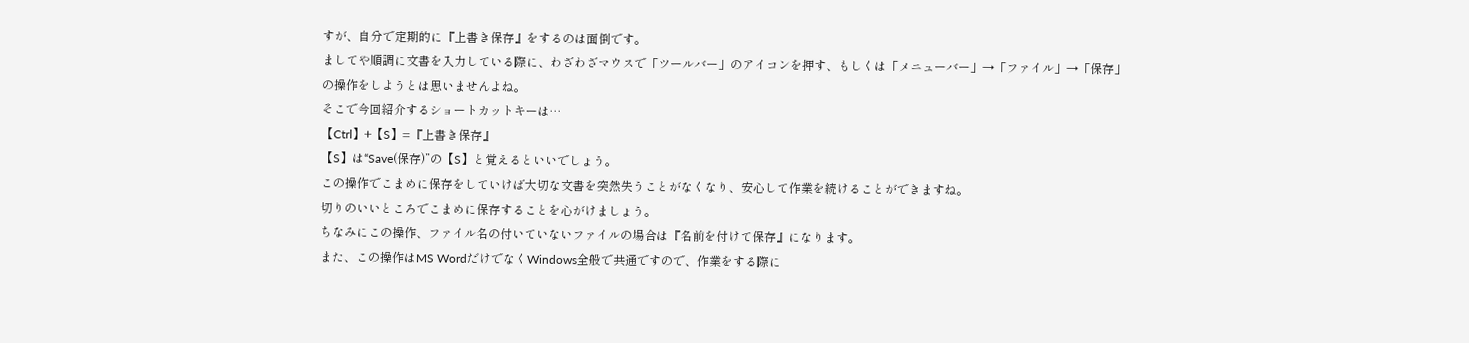すが、自分で定期的に『上書き保存』をするのは面倒です。
ましてや順調に文書を入力している際に、わざわざマウスで「ツールバー」のアイコンを押す、もしくは「メニューバー」→「ファイル」→「保存」の操作をしようとは思いませんよね。
そこで今回紹介するショートカットキーは…
【Ctrl】+【S】=『上書き保存』
【S】は“Save(保存)”の【S】と覚えるといいでしょう。
この操作でこまめに保存をしていけば大切な文書を突然失うことがなくなり、安心して作業を続けることができますね。
切りのいいところでこまめに保存することを心がけましょう。
ちなみにこの操作、ファイル名の付いていないファイルの場合は『名前を付けて保存』になります。
また、この操作はMS WordだけでなくWindows全般で共通ですので、作業をする際に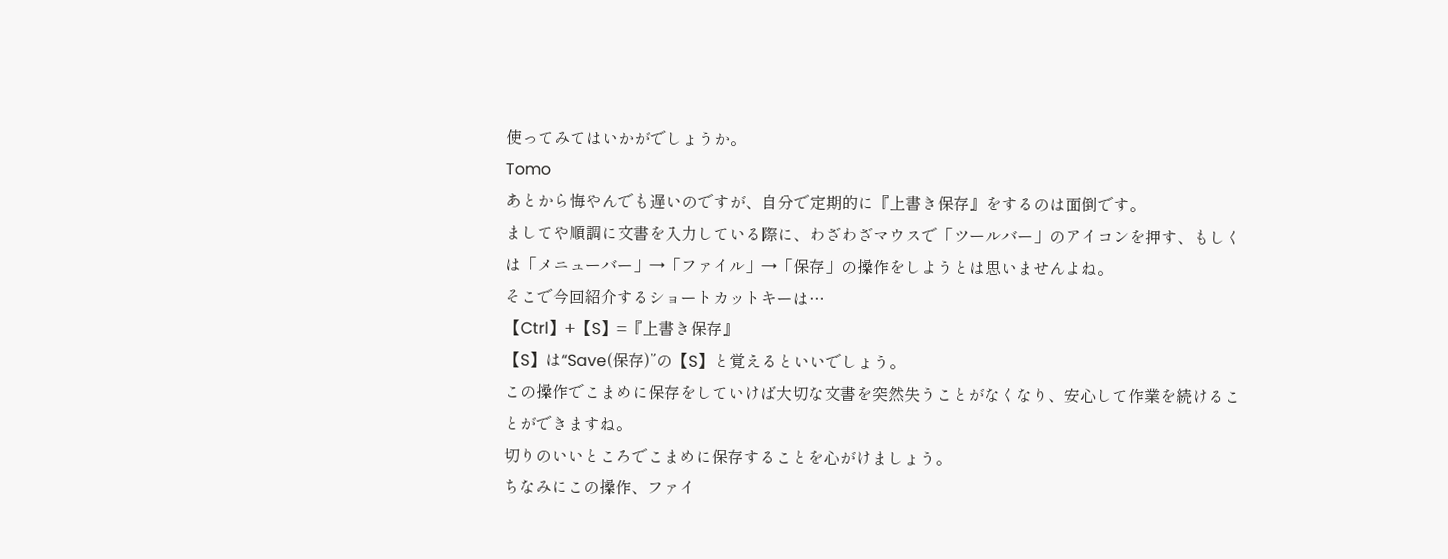使ってみてはいかがでしょうか。
Tomo
あとから悔やんでも遅いのですが、自分で定期的に『上書き保存』をするのは面倒です。
ましてや順調に文書を入力している際に、わざわざマウスで「ツールバー」のアイコンを押す、もしくは「メニューバー」→「ファイル」→「保存」の操作をしようとは思いませんよね。
そこで今回紹介するショートカットキーは…
【Ctrl】+【S】=『上書き保存』
【S】は“Save(保存)”の【S】と覚えるといいでしょう。
この操作でこまめに保存をしていけば大切な文書を突然失うことがなくなり、安心して作業を続けることができますね。
切りのいいところでこまめに保存することを心がけましょう。
ちなみにこの操作、ファイ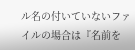ル名の付いていないファイルの場合は『名前を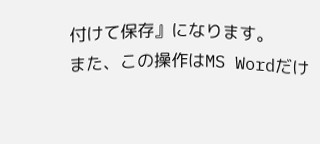付けて保存』になります。
また、この操作はMS Wordだけ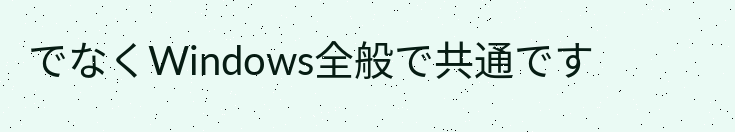でなくWindows全般で共通です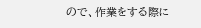ので、作業をする際に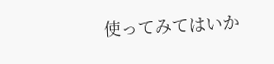使ってみてはいか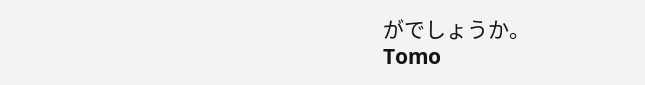がでしょうか。
Tomo